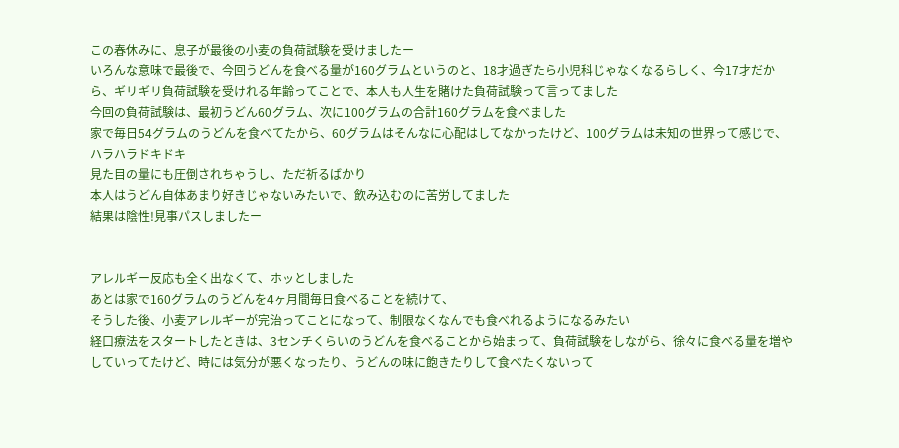この春休みに、息子が最後の小麦の負荷試験を受けましたー
いろんな意味で最後で、今回うどんを食べる量が160グラムというのと、18才過ぎたら小児科じゃなくなるらしく、今17才だから、ギリギリ負荷試験を受けれる年齢ってことで、本人も人生を賭けた負荷試験って言ってました
今回の負荷試験は、最初うどん60グラム、次に100グラムの合計160グラムを食べました
家で毎日54グラムのうどんを食べてたから、60グラムはそんなに心配はしてなかったけど、100グラムは未知の世界って感じで、ハラハラドキドキ
見た目の量にも圧倒されちゃうし、ただ祈るばかり
本人はうどん自体あまり好きじゃないみたいで、飲み込むのに苦労してました
結果は陰性!見事パスしましたー


アレルギー反応も全く出なくて、ホッとしました
あとは家で160グラムのうどんを4ヶ月間毎日食べることを続けて、
そうした後、小麦アレルギーが完治ってことになって、制限なくなんでも食べれるようになるみたい
経口療法をスタートしたときは、3センチくらいのうどんを食べることから始まって、負荷試験をしながら、徐々に食べる量を増やしていってたけど、時には気分が悪くなったり、うどんの味に飽きたりして食べたくないって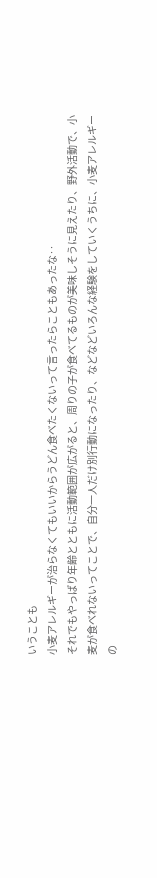いうことも
小麦アレルギーが治らなくてもいいからうどん食べたくないって言ったらこともあったな‥
それでもやっぱり年齢とともに活動範囲が広がると、周りの子が食べてるものが美味しそうに見えたり、野外活動で、小麦が食べれないってことで、自分一人だけ別行動になったり、などなどいろんな経験をしていくうちに、小麦アレルギーの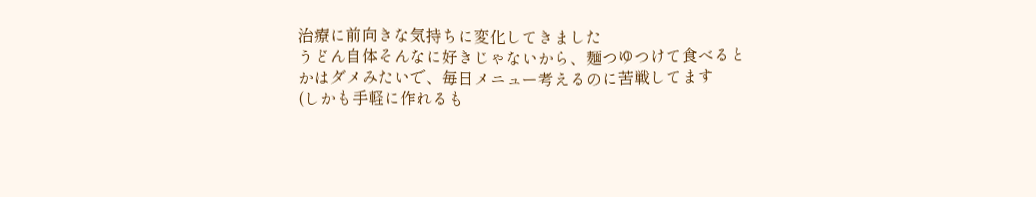治療に前向きな気持ちに変化してきました
うどん自体そんなに好きじゃないから、麺つゆつけて食べるとかはダメみたいで、毎日メニュー考えるのに苦戦してます
(しかも手軽に作れるも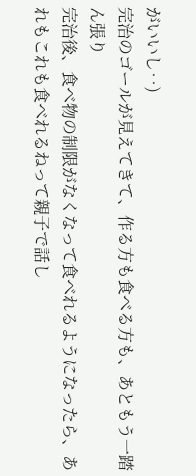がいいし‥)
完治のゴールが見えてきて、作る方も食べる方も、あともう一踏ん張り
完治後、食べ物の制限がなくなって食べれるようになったら、あれもこれも食べれるねって親子で話し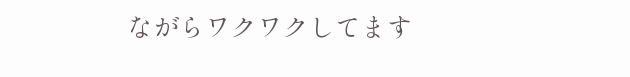ながらワクワクしてます